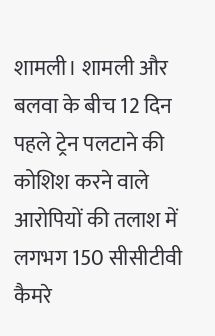शामली। शामली और बलवा के बीच 12 दिन पहले ट्रेन पलटाने की कोशिश करने वाले आरोपियों की तलाश में लगभग 150 सीसीटीवी कैमरे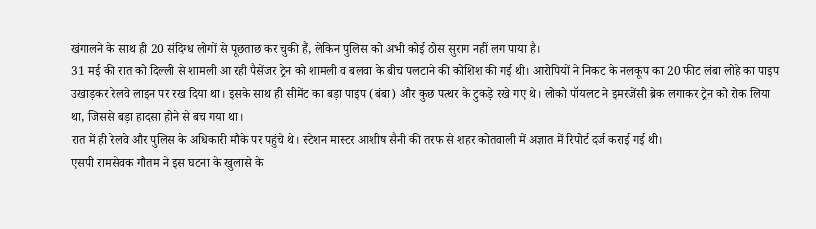खंगालने के साथ ही 20 संदिग्ध लोगों से पूछताछ कर चुकी हैं, लेकिन पुलिस को अभी कोई ठोस सुराग नहीं लग पाया है।
31 मई की रात को दिल्ली से शामली आ रही पैसेंजर ट्रेन को शामली व बलवा के बीच पलटाने की कोशिश की गई थी। आरोपियों ने निकट के नलकूप का 20 फीट लंबा लोहे का पाइप उखाड़कर रेलवे लाइन पर रख दिया था। इसके साथ ही सीमेंट का बड़ा पाइप (बंबा) और कुछ पत्थर के टुकड़े रखे गए थे। लोको पॉयलट ने इमरजेंसी ब्रेक लगाकर ट्रेन को रोक लिया था, जिससे बड़ा हादसा होने से बच गया था।
रात में ही रेलवे और पुलिस के अधिकारी मौके पर पहुंचे थे। स्टेशन मास्टर आशीष सैनी की तरफ से शहर कोतवाली में अज्ञात में रिपोर्ट दर्ज कराई गई थी।
एसपी रामसेवक गौतम ने इस घटना के खुलासे के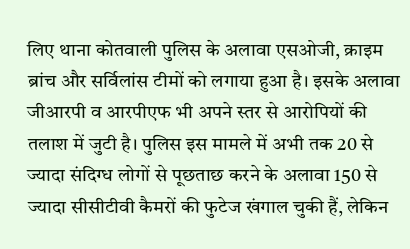लिए थाना कोतवाली पुलिस के अलावा एसओजी, क्राइम ब्रांच और सर्विलांस टीमों को लगाया हुआ है। इसके अलावा जीआरपी व आरपीएफ भी अपने स्तर से आरोपियों की तलाश में जुटी है। पुलिस इस मामले में अभी तक 20 से ज्यादा संदिग्ध लोगों से पूछताछ करने के अलावा 150 से ज्यादा सीसीटीवी कैमरों की फुटेज खंगाल चुकी हैं, लेकिन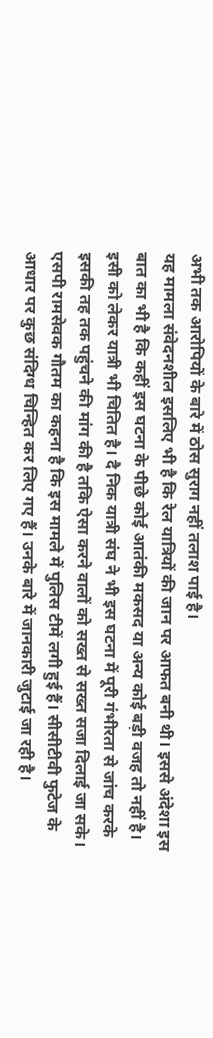अभी तक आरोपियों के बारे में ठोस सुराग नहीं तलाश पाई है।
यह मामला संवेदनशील इसलिए भी है कि रेल यात्रियों की जान पर आफत बनी थी। इससे अंदेशा इस बात का भी है कि कहीं इस घटना के पीछे कोई आतंकी मकसद या अन्य कोई बड़ी वजह तो नहीं है। इसी को लेकर यात्री भी चितित है। दै निक यात्री संघ ने भी इस घटना में पूरी गंभीरता से जांच करके इसकी तह तक पहुंचने की मांग की है तकि ऐसा करने वालों को सख्त से सख्त सजा दिलाई जा सके।
एसपी रामसेवक गौतम का कहना है कि इस मामले में पुलिस टीमें लगी हुई हैं। सीसीटीवी फुटेज के आधार पर कुछ संदिग्ध चिन्हित कर लिए गए हैं। उनके बारे में जानकारी जुटाई जा रही है।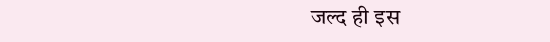जल्द ही इस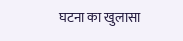घटना का खुलासा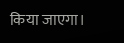किया जाएगा।